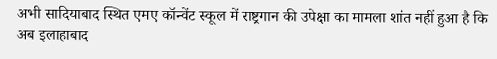अभी सादियाबाद स्थित एमए कॉन्वेंट स्कूल में राष्ट्रगान की उपेक्षा का मामला शांत नहीं हुआ है कि अब इलाहाबाद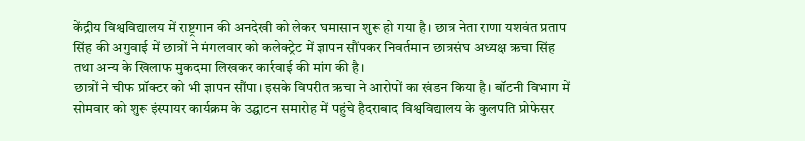केंद्रीय विश्वविद्यालय में राष्ट्रगान की अनदेखी को लेकर घमासान शुरू हो गया है। छात्र नेता राणा यशवंत प्रताप सिंह की अगुवाई में छात्रों ने मंगलवार को कलेक्ट्रेट में ज्ञापन सौंपकर निवर्तमान छात्रसंघ अध्यक्ष ऋचा सिंह तथा अन्य के खिलाफ मुकदमा लिखकर कार्रवाई की मांग की है।
छात्रों ने चीफ प्रॉक्टर को भी ज्ञापन सौंपा। इसके विपरीत ऋचा ने आरोपों का खंडन किया है। बॉटनी विभाग में सोमवार को शुरू इंस्पायर कार्यक्रम के उद्घाटन समारोह में पहुंचे हैदराबाद विश्वविद्यालय के कुलपति प्रोफेसर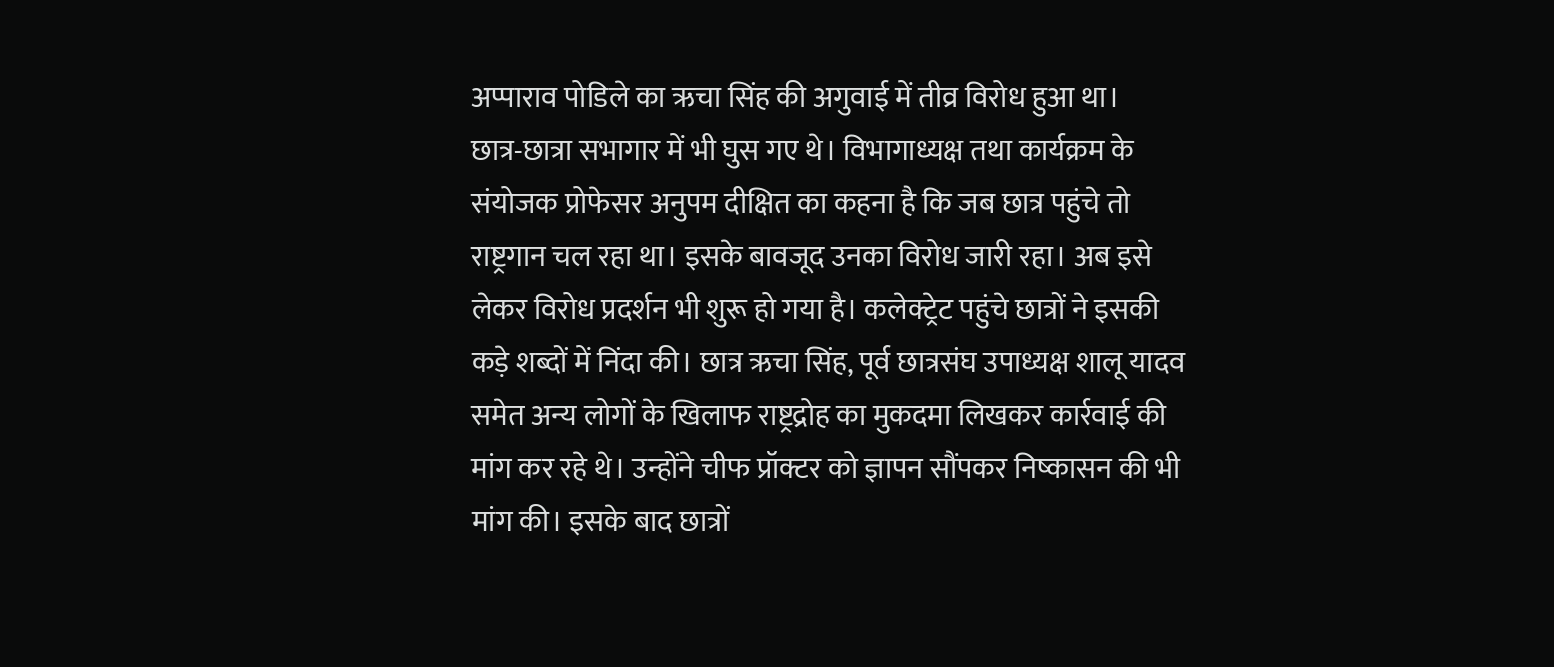अप्पाराव पोडिले का ऋचा सिंह की अगुवाई में तीव्र विरोध हुआ था।
छात्र-छात्रा सभागार में भी घुस गए थे। विभागाध्यक्ष तथा कार्यक्रम के संयोजक प्रोफेसर अनुपम दीक्षित का कहना है कि जब छात्र पहुंचे तो राष्ट्रगान चल रहा था। इसके बावजूद उनका विरोध जारी रहा। अब इसे लेकर विरोध प्रदर्शन भी शुरू हो गया है। कलेक्ट्रेट पहुंचे छात्रों ने इसकी कड़े शब्दों में निंदा की। छात्र ऋचा सिंह, पूर्व छात्रसंघ उपाध्यक्ष शालू यादव समेत अन्य लोगों के खिलाफ राष्ट्रद्रोह का मुकदमा लिखकर कार्रवाई की मांग कर रहे थे। उन्होंने चीफ प्रॉक्टर को ज्ञापन सौंपकर निष्कासन की भी मांग की। इसके बाद छात्रों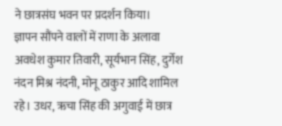ने छात्रसंघ भवन पर प्रदर्शन किया।
ज्ञापन सौंपने वालों में राणा के अलावा अवधेश कुमार तिवारी, सूर्यभान सिंह, दुर्गेश नंदन मिश्र नंदनी, मोनू ठाकुर आदि शामिल रहे। उधर, ऋचा सिंह की अगुवाई में छात्र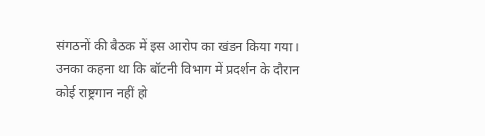संगठनों की बैठक में इस आरोप का खंडन किया गया। उनका कहना था कि बॉटनी विभाग में प्रदर्शन के दौरान कोई राष्ट्रगान नहीं हो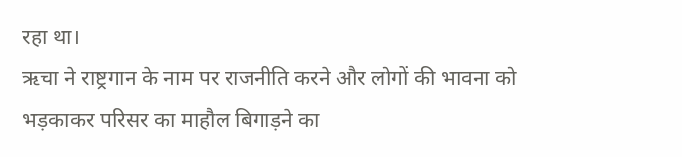रहा था।
ऋचा ने राष्ट्रगान के नाम पर राजनीति करने और लोगों की भावना को भड़काकर परिसर का माहौल बिगाड़ने का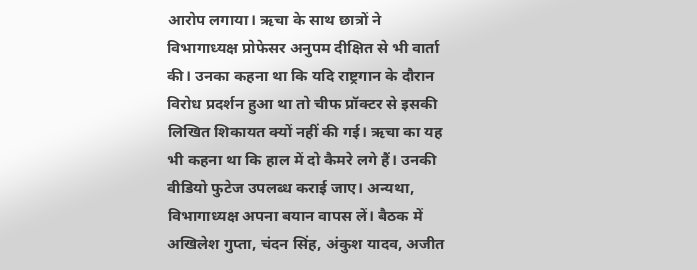आरोप लगाया। ऋचा के साथ छात्रों ने विभागाध्यक्ष प्रोफेसर अनुपम दीक्षित से भी वार्ता की। उनका कहना था कि यदि राष्ट्रगान के दौरान विरोध प्रदर्शन हुआ था तो चीफ प्रॉक्टर से इसकी लिखित शिकायत क्यों नहीं की गई। ऋचा का यह भी कहना था कि हाल में दो कैमरे लगे हैं। उनकी वीडियो फुटेज उपलब्ध कराई जाए। अन्यथा, विभागाध्यक्ष अपना बयान वापस लें। बैठक में अखिलेश गुप्ता, चंदन सिंह, अंकुश यादव, अजीत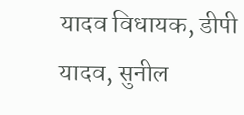यादव विधायक, डीपी यादव, सुनील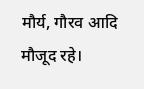मौर्य, गौरव आदि मौजूद रहे।